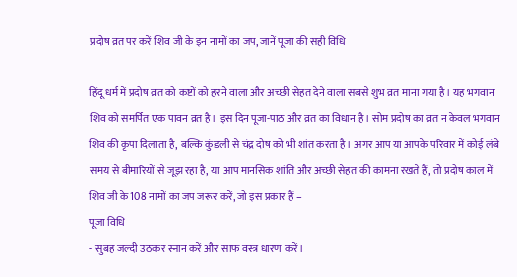प्रदोष व्रत पर करें शिव जी के इन नामों का जप, जानें पूजा की सही विधि

हिंदू धर्म में प्रदोष व्रत को कष्टों को हरने वाला और अच्छी सेहत देने वाला सबसे शुभ व्रत माना गया है। यह भगवान शिव को समर्पित एक पावन व्रत है। इस दिन पूजा-पाठ और व्रत का विधान है। सोम प्रदोष का व्रत न केवल भगवान शिव की कृपा दिलाता है, बल्कि कुंडली से चंद्र दोष को भी शांत करता है। अगर आप या आपके परिवार में कोई लंबे समय से बीमारियों से जूझ रहा है, या आप मानसिक शांति और अच्छी सेहत की कामना रखते हैं, तो प्रदोष काल में शिव जी के 108 नामों का जप जरूर करें, जो इस प्रकार हैं –
पूजा विधि
- सुबह जल्दी उठकर स्नान करें और साफ वस्त्र धारण करें।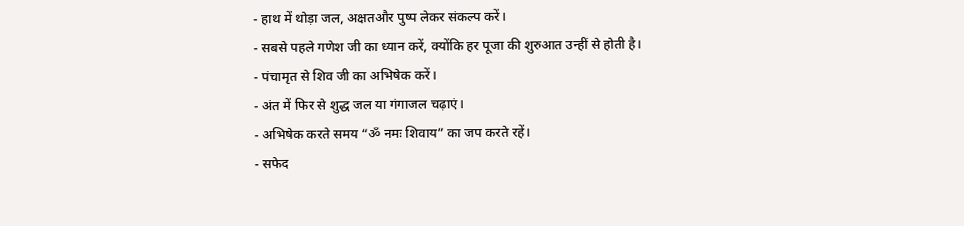- हाथ में थोड़ा जल, अक्षतऔर पुष्प लेकर संकल्प करें।
- सबसे पहले गणेश जी का ध्यान करें, क्योंकि हर पूजा की शुरुआत उन्हीं से होती है।
- पंचामृत से शिव जी का अभिषेक करें।
- अंत में फिर से शुद्ध जल या गंगाजल चढ़ाएं।
- अभिषेक करते समय “ॐ नमः शिवाय” का जप करते रहें।
- सफेद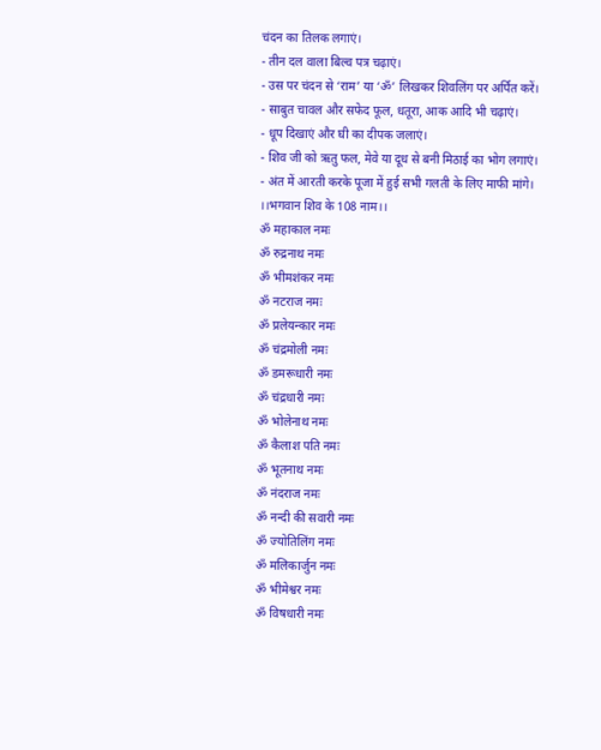चंदन का तिलक लगाएं।
- तीन दल वाला बिल्व पत्र चढ़ाएं।
- उस पर चंदन से ‘राम’ या ‘ॐ’ लिखकर शिवलिंग पर अर्पित करें।
- साबुत चावल और सफेद फूल, धतूरा, आक आदि भी चढ़ाएं।
- धूप दिखाएं और घी का दीपक जलाएं।
- शिव जी को ऋतु फल, मेवे या दूध से बनी मिठाई का भोग लगाएं।
- अंत में आरती करके पूजा में हुई सभी गलती के लिए माफी मांगे।
।।भगवान शिव के 108 नाम।।
ॐ महाकाल नमः
ॐ रुद्रनाथ नमः
ॐ भीमशंकर नमः
ॐ नटराज नमः
ॐ प्रलेयन्कार नमः
ॐ चंद्रमोली नमः
ॐ डमरूधारी नमः
ॐ चंद्रधारी नमः
ॐ भोलेनाथ नमः
ॐ कैलाश पति नमः
ॐ भूतनाथ नमः
ॐ नंदराज नमः
ॐ नन्दी की सवारी नमः
ॐ ज्योतिलिंग नमः
ॐ मलिकार्जुन नमः
ॐ भीमेश्वर नमः
ॐ विषधारी नमः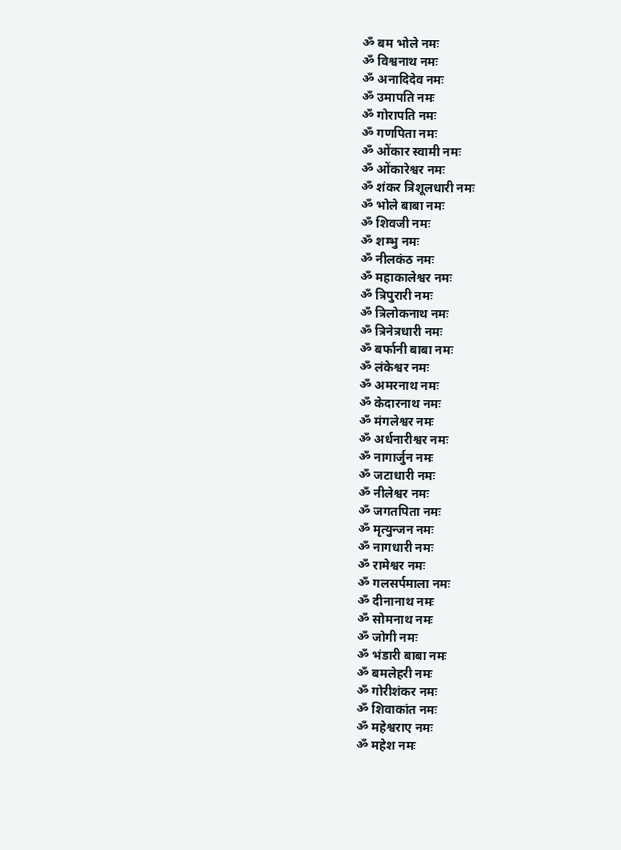ॐ बम भोले नमः
ॐ विश्वनाथ नमः
ॐ अनादिदेव नमः
ॐ उमापति नमः
ॐ गोरापति नमः
ॐ गणपिता नमः
ॐ ओंकार स्वामी नमः
ॐ ओंकारेश्वर नमः
ॐ शंकर त्रिशूलधारी नमः
ॐ भोले बाबा नमः
ॐ शिवजी नमः
ॐ शम्भु नमः
ॐ नीलकंठ नमः
ॐ महाकालेश्वर नमः
ॐ त्रिपुरारी नमः
ॐ त्रिलोकनाथ नमः
ॐ त्रिनेत्रधारी नमः
ॐ बर्फानी बाबा नमः
ॐ लंकेश्वर नमः
ॐ अमरनाथ नमः
ॐ केदारनाथ नमः
ॐ मंगलेश्वर नमः
ॐ अर्धनारीश्वर नमः
ॐ नागार्जुन नमः
ॐ जटाधारी नमः
ॐ नीलेश्वर नमः
ॐ जगतपिता नमः
ॐ मृत्युन्जन नमः
ॐ नागधारी नमः
ॐ रामेश्वर नमः
ॐ गलसर्पमाला नमः
ॐ दीनानाथ नमः
ॐ सोमनाथ नमः
ॐ जोगी नमः
ॐ भंडारी बाबा नमः
ॐ बमलेहरी नमः
ॐ गोरीशंकर नमः
ॐ शिवाकांत नमः
ॐ महेश्वराए नमः
ॐ महेश नमः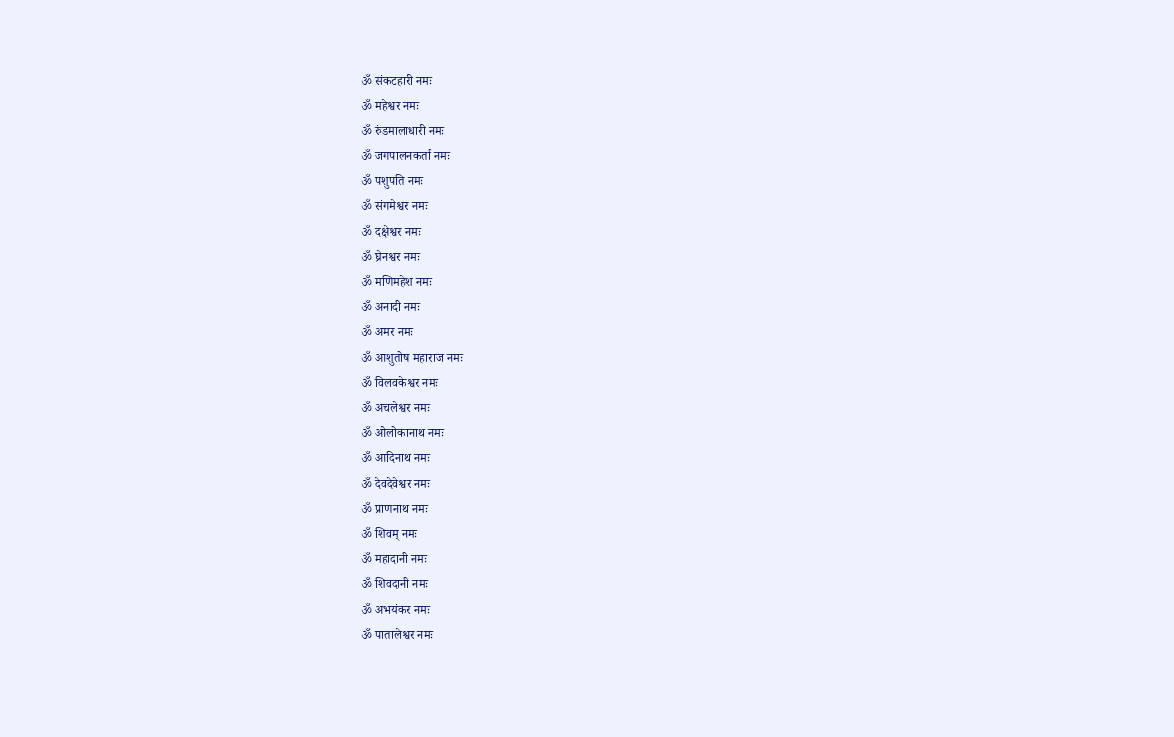ॐ संकटहारी नमः
ॐ महेश्वर नमः
ॐ रुंडमालाधारी नमः
ॐ जगपालनकर्ता नमः
ॐ पशुपति नमः
ॐ संगमेश्वर नमः
ॐ दक्षेश्वर नमः
ॐ घ्रेनश्वर नमः
ॐ मणिमहेश नमः
ॐ अनादी नमः
ॐ अमर नमः
ॐ आशुतोष महाराज नमः
ॐ विलवकेश्वर नमः
ॐ अचलेश्वर नमः
ॐ ओलोकानाथ नमः
ॐ आदिनाथ नमः
ॐ देवदेवेश्वर नमः
ॐ प्राणनाथ नमः
ॐ शिवम् नमः
ॐ महादानी नमः
ॐ शिवदानी नमः
ॐ अभयंकर नमः
ॐ पातालेश्वर नमः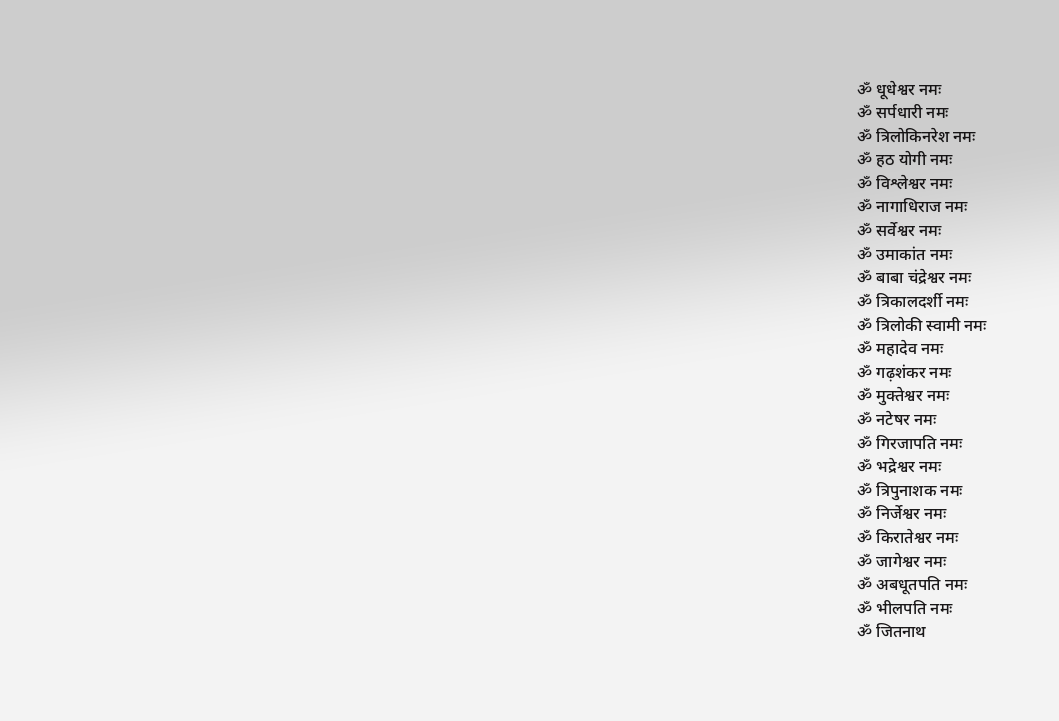ॐ धूधेश्वर नमः
ॐ सर्पधारी नमः
ॐ त्रिलोकिनरेश नमः
ॐ हठ योगी नमः
ॐ विश्लेश्वर नमः
ॐ नागाधिराज नमः
ॐ सर्वेश्वर नमः
ॐ उमाकांत नमः
ॐ बाबा चंद्रेश्वर नमः
ॐ त्रिकालदर्शी नमः
ॐ त्रिलोकी स्वामी नमः
ॐ महादेव नमः
ॐ गढ़शंकर नमः
ॐ मुक्तेश्वर नमः
ॐ नटेषर नमः
ॐ गिरजापति नमः
ॐ भद्रेश्वर नमः
ॐ त्रिपुनाशक नमः
ॐ निर्जेश्वर नमः
ॐ किरातेश्वर नमः
ॐ जागेश्वर नमः
ॐ अबधूतपति नमः
ॐ भीलपति नमः
ॐ जितनाथ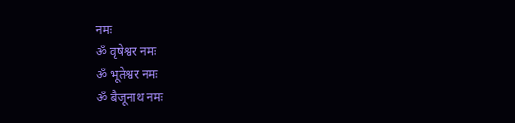नमः
ॐ वृषेश्वर नमः
ॐ भूतेश्वर नमः
ॐ बैजूनाथ नमः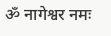ॐ नागेश्वर नमः